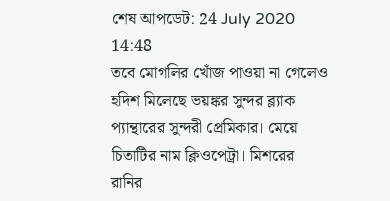শেষ আপডেট: 24 July 2020 14:48
তবে মোগলির খোঁজ পাওয়া না গেলেও হদিশ মিলেছে ভয়ঙ্কর সুন্দর ব্ল্যাক প্যান্থারের সুন্দরী প্রেমিকার। মেয়ে চিতাটির নাম ক্লিওপেট্রা। মিশরের রানির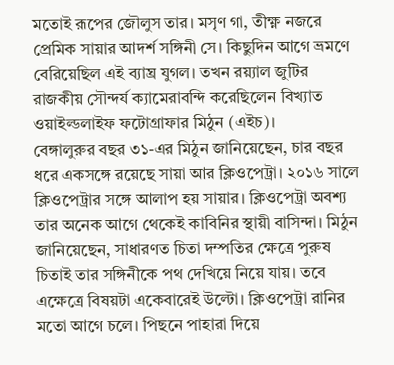মতোই রূপের জৌলুস তার। মসৃণ গা, তীক্ষ্ণ নজরে প্রেমিক সায়ার আদর্শ সঙ্গিনী সে। কিছুদিন আগে ভ্রমণে বেরিয়েছিল এই ব্যাঘ্র যুগল। তখন রয়্যাল জুটির রাজকীয় সৌন্দর্য ক্যামেরাবন্দি করেছিলেন বিখ্যাত ওয়াইল্ডলাইফ ফটোগ্রাফার মিঠুন (এইচ)।
বেঙ্গালুরুর বছর ৩১-এর মিঠুন জানিয়েছেন, চার বছর ধরে একসঙ্গে রয়েছে সায়া আর ক্লিওপেট্রা। ২০১৬ সালে ক্লিওপেট্রার সঙ্গে আলাপ হয় সায়ার। ক্লিওপেট্রা অবশ্য তার অনেক আগে থেকেই কাবিনির স্থায়ী বাসিন্দা। মিঠুন জানিয়েছেন, সাধারণত চিতা দম্পতির ক্ষেত্রে পুরুষ চিতাই তার সঙ্গিনীকে পথ দেখিয়ে নিয়ে যায়। তবে এক্ষেত্রে বিষয়টা একেবারেই উল্টো। ক্লিওপেট্রা রানির মতো আগে চলে। পিছনে পাহারা দিয়ে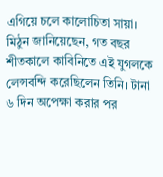এগিয়ে চলে কালোচিতা সায়া।
মিঠুন জানিয়েছেন, গত বছর শীতকালে কাবিনিতে এই যুগলকে লেন্সবন্দি করেছিলেন তিনি। টানা ৬ দিন অপেক্ষা করার পর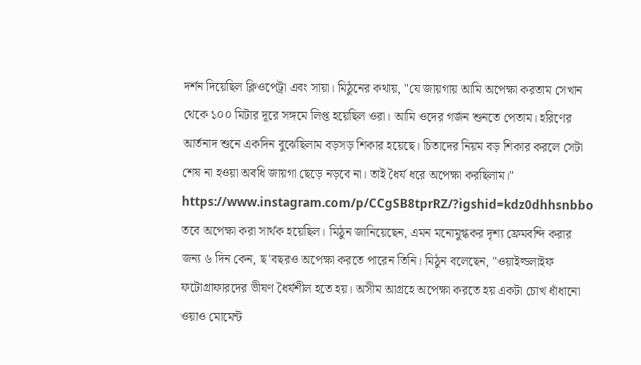দর্শন দিয়েছিল ক্লিওপেট্রা এবং সায়া। মিঠুনের কথায়, "যে জায়গায় আমি অপেক্ষা করতাম সেখান থেকে ১০০ মিটার দূরে সঙ্গমে লিপ্ত হয়েছিল ওরা। আমি ওদের গর্জন শুনতে পেতাম। হরিণের আর্তনাদ শুনে একদিন বুঝেছিলাম বড়সড় শিকার হয়েছে। চিতাদের নিয়ম বড় শিকার করলে সেটা শেষ না হওয়া অবধি জায়গা ছেড়ে নড়বে না। তাই ধৈর্য ধরে অপেক্ষা করছিলাম।"
https://www.instagram.com/p/CCgSB8tprRZ/?igshid=kdz0dhhsnbbo
তবে অপেক্ষা করা সার্থক হয়েছিল। মিঠুন জানিয়েছেন, এমন মনোমুগ্ধকর দৃশ্য ফ্রেমবন্দি করার জন্য ৬ দিন কেন, ছ'বছরও অপেক্ষা করতে পারেন তিনি। মিঠুন বলেছেন, "ওয়াইল্ডলাইফ ফটোগ্রাফারদের ভীষণ ধৈর্যশীল হতে হয়। অসীম আগ্রহে অপেক্ষা করতে হয় একটা চোখ ধাঁধানো ওয়াও মোমেন্ট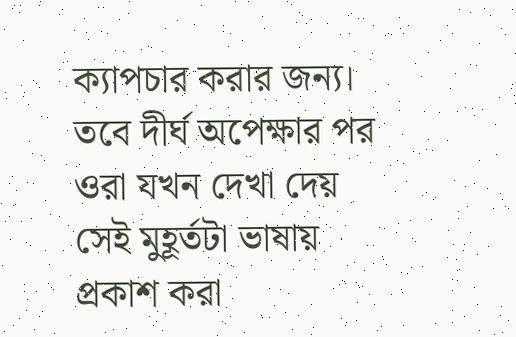ক্যাপচার করার জন্য। তবে দীর্ঘ অপেক্ষার পর ওরা যখন দেখা দেয় সেই মুহূর্তটা ভাষায় প্রকাশ করা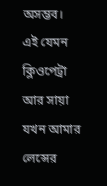অসম্ভব। এই যেমন ক্লিওপেট্রা আর সায়া যখন আমার লেন্সের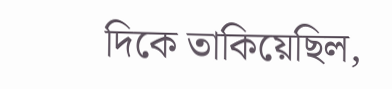দিকে তাকিয়েছিল,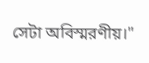সেটা অবিস্মরণীয়।"